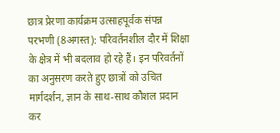छात्र प्रेरणा कार्यक्रम उत्साहपूर्वक संपन्न
परभणी (8अगस्त): परिवर्तनशील दौर में शिक्षा के क्षेत्र में भी बदलाव हो रहे हैं। इन परिवर्तनों का अनुसरण करते हुए छात्रों को उचित मार्गदर्शन, ज्ञान के साथ-साथ कौशल प्रदान कर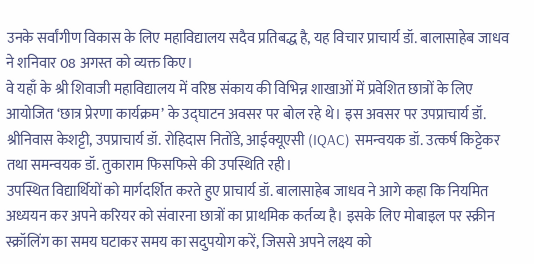उनके सर्वांगीण विकास के लिए महाविद्यालय सदैव प्रतिबद्ध है, यह विचार प्राचार्य डॉ. बालासाहेब जाधव ने शनिवार 08 अगस्त को व्यक्त किए।
वे यहाँ के श्री शिवाजी महाविद्यालय में वरिष्ठ संकाय की विभिन्न शाखाओं में प्रवेशित छात्रों के लिए आयोजित ‘छात्र प्रेरणा कार्यक्रम’ के उद्घाटन अवसर पर बोल रहे थे। इस अवसर पर उपप्राचार्य डॉ. श्रीनिवास केशट्टी, उपप्राचार्य डॉ. रोहिदास नितोंडे, आईक्यूएसी (IQAC) समन्वयक डॉ. उत्कर्ष किट्टेकर तथा समन्वयक डॉ. तुकाराम फिसफिसे की उपस्थिति रही।
उपस्थित विद्यार्थियों को मार्गदर्शित करते हुए प्राचार्य डॉ. बालासाहेब जाधव ने आगे कहा कि नियमित अध्ययन कर अपने करियर को संवारना छात्रों का प्राथमिक कर्तव्य है। इसके लिए मोबाइल पर स्क्रीन स्क्रॉलिंग का समय घटाकर समय का सदुपयोग करें, जिससे अपने लक्ष्य को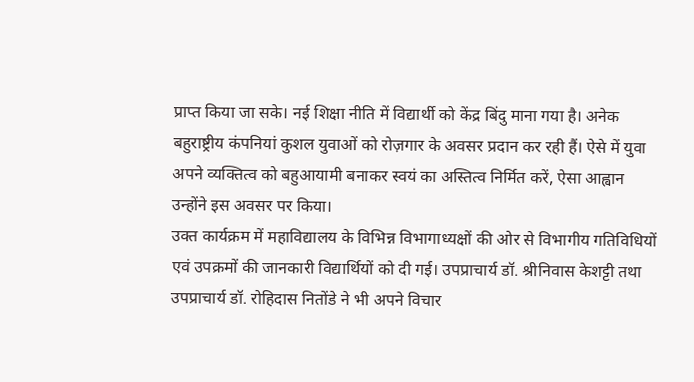प्राप्त किया जा सके। नई शिक्षा नीति में विद्यार्थी को केंद्र बिंदु माना गया है। अनेक बहुराष्ट्रीय कंपनियां कुशल युवाओं को रोज़गार के अवसर प्रदान कर रही हैं। ऐसे में युवा अपने व्यक्तित्व को बहुआयामी बनाकर स्वयं का अस्तित्व निर्मित करें, ऐसा आह्वान उन्होंने इस अवसर पर किया।
उक्त कार्यक्रम में महाविद्यालय के विभिन्न विभागाध्यक्षों की ओर से विभागीय गतिविधियों एवं उपक्रमों की जानकारी विद्यार्थियों को दी गई। उपप्राचार्य डॉ. श्रीनिवास केशट्टी तथा उपप्राचार्य डॉ. रोहिदास नितोंडे ने भी अपने विचार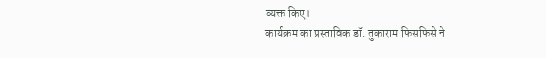व्यक्त किए।
कार्यक्रम का प्रस्ताविक डॉ. तुकाराम फिसफिसे ने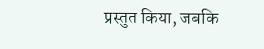प्रस्तुत किया, जबकि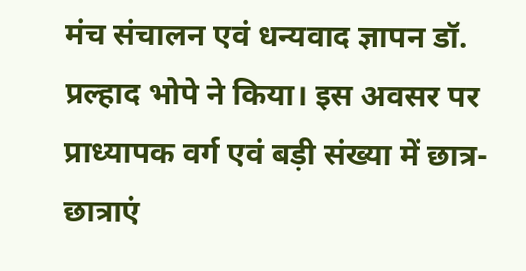मंच संचालन एवं धन्यवाद ज्ञापन डॉ. प्रल्हाद भोपे ने किया। इस अवसर पर प्राध्यापक वर्ग एवं बड़ी संख्या में छात्र-छात्राएं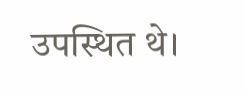उपस्थित थे।